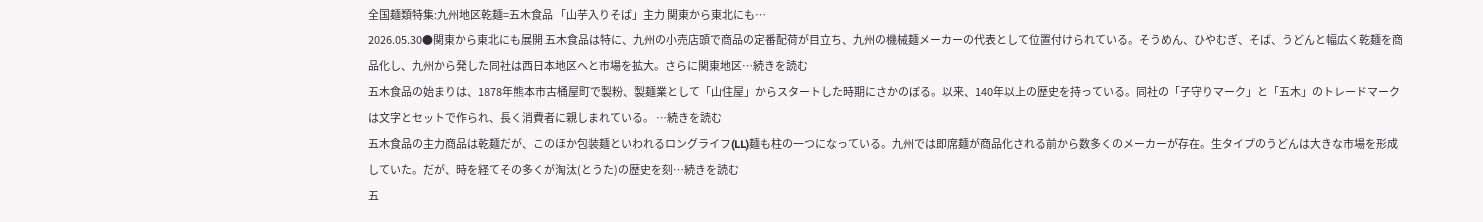全国麺類特集:九州地区乾麺=五木食品 「山芋入りそば」主力 関東から東北にも…
2026.05.30●関東から東北にも展開 五木食品は特に、九州の小売店頭で商品の定番配荷が目立ち、九州の機械麺メーカーの代表として位置付けられている。そうめん、ひやむぎ、そば、うどんと幅広く乾麺を商品化し、九州から発した同社は西日本地区へと市場を拡大。さらに関東地区…続きを読む
五木食品の始まりは、1878年熊本市古桶屋町で製粉、製麺業として「山住屋」からスタートした時期にさかのぼる。以来、140年以上の歴史を持っている。同社の「子守りマーク」と「五木」のトレードマークは文字とセットで作られ、長く消費者に親しまれている。 …続きを読む
五木食品の主力商品は乾麺だが、このほか包装麺といわれるロングライフ(LL)麺も柱の一つになっている。九州では即席麺が商品化される前から数多くのメーカーが存在。生タイプのうどんは大きな市場を形成していた。だが、時を経てその多くが淘汰(とうた)の歴史を刻…続きを読む
五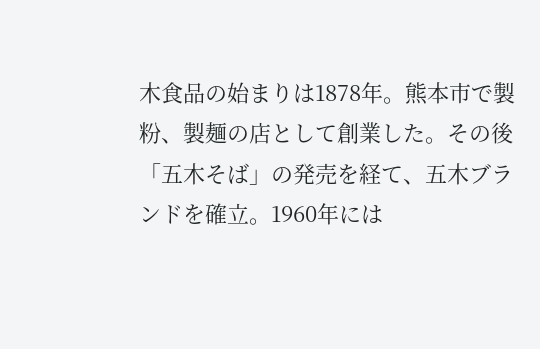木食品の始まりは1878年。熊本市で製粉、製麺の店として創業した。その後「五木そば」の発売を経て、五木ブランドを確立。1960年には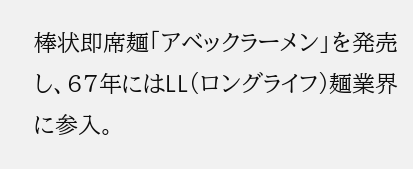棒状即席麺「アベックラーメン」を発売し、67年にはLL(ロングライフ)麺業界に参入。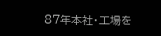87年本社・工場を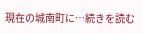現在の城南町に…続きを読む